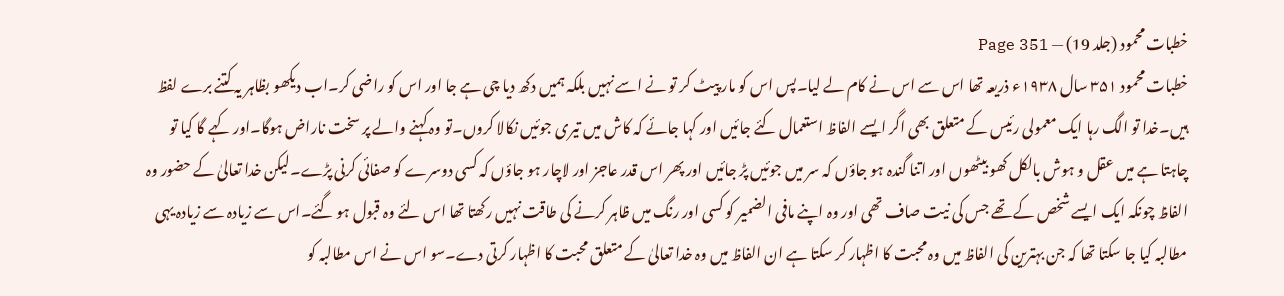خطبات محمود (جلد 19) — Page 351
خطبات محمود ۳۵۱ سال ۱۹۳۸ء ذریعہ تھا اس سے اس نے کام لے لیا۔پس اس کو مار پیٹ کر تو نے اسے نہیں بلکہ ہمیں دکھ دیا چی ہے جا اور اس کو راضی کر۔اب دیکھو بظاہر یہ کتنے برے لفظ ہیں۔خدا تو الگ رہا ایک معمولی رئیس کے متعلق بھی اگر ایسے الفاظ استعمال کئے جائیں اور کہا جائے کہ کاش میں تیری جوئیں نکالا کروں۔تو وہ کہنے والے پر سخت ناراض ہوگا۔اور کہے گا کیا تو چاہتا ہے میں عقل و ہوش بالکل کھو بیٹھوں اور اتنا گندہ ہو جاؤں کہ سر میں جوئیں پڑ جائیں اور پھر اس قدر عاجز اور لاچار ہو جاؤں کہ کسی دوسرے کو صفائی کرنی پڑے۔لیکن خدا تعالیٰ کے حضور وہ الفاظ چونکہ ایک ایسے شخص کے تھے جس کی نیت صاف تھی اور وہ اپنے مافی الضمیر کو کسی اور رنگ میں ظاہر کرنے کی طاقت نہیں رکھتا تھا اس لئے وہ قبول ہو گئے۔اس سے زیادہ سے زیادہ یہی مطالبہ کیا جا سکتا تھا کہ جن بہترین کی الفاظ میں وہ محبت کا اظہار کر سکتا ہے ان الفاظ میں وہ خدا تعالیٰ کے متعلق محبت کا اظہار کرتی دے۔سو اس نے اس مطالبہ کو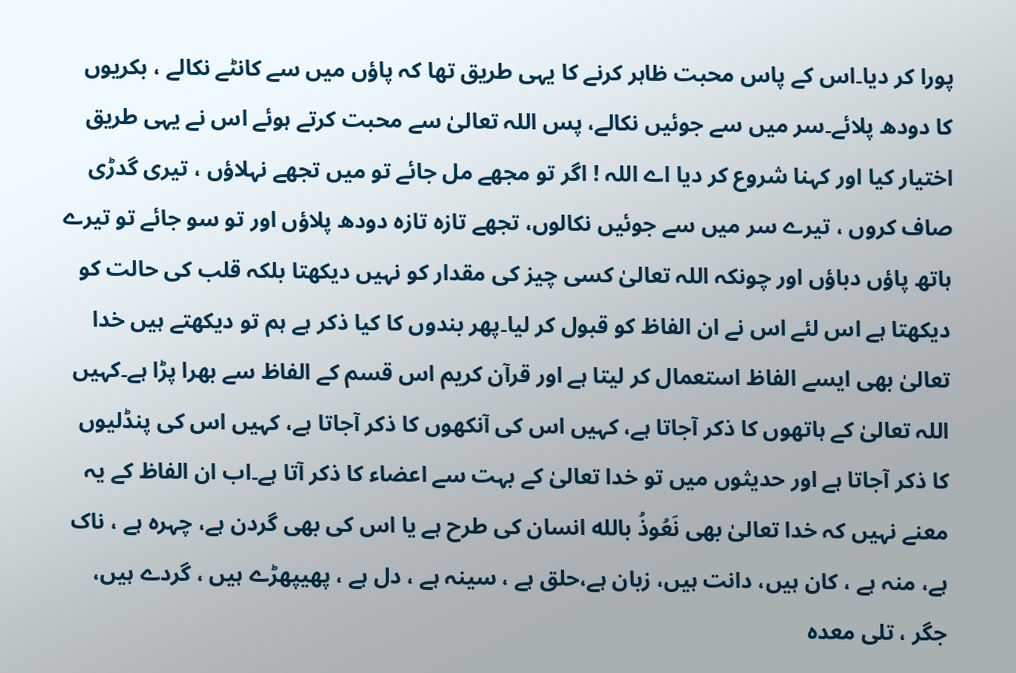پورا کر دیا۔اس کے پاس محبت ظاہر کرنے کا یہی طریق تھا کہ پاؤں میں سے کانٹے نکالے ، بکریوں کا دودھ پلائے۔سر میں سے جوئیں نکالے، پس اللہ تعالیٰ سے محبت کرتے ہوئے اس نے یہی طریق اختیار کیا اور کہنا شروع کر دیا اے اللہ ! اگر تو مجھے مل جائے تو میں تجھے نہلاؤں ، تیری گدڑی صاف کروں ، تیرے سر میں سے جوئیں نکالوں، تجھے تازہ تازہ دودھ پلاؤں اور تو سو جائے تو تیرے ہاتھ پاؤں دباؤں اور چونکہ اللہ تعالیٰ کسی چیز کی مقدار کو نہیں دیکھتا بلکہ قلب کی حالت کو دیکھتا ہے اس لئے اس نے ان الفاظ کو قبول کر لیا۔پھر بندوں کا کیا ذکر ہے ہم تو دیکھتے ہیں خدا تعالیٰ بھی ایسے الفاظ استعمال کر لیتا ہے اور قرآن کریم اس قسم کے الفاظ سے بھرا پڑا ہے۔کہیں اللہ تعالیٰ کے ہاتھوں کا ذکر آجاتا ہے، کہیں اس کی آنکھوں کا ذکر آجاتا ہے، کہیں اس کی پنڈلیوں کا ذکر آجاتا ہے اور حدیثوں میں تو خدا تعالیٰ کے بہت سے اعضاء کا ذکر آتا ہے۔اب ان الفاظ کے یہ معنے نہیں کہ خدا تعالیٰ بھی نَعُوذُ بالله انسان کی طرح ہے یا اس کی بھی گردن ہے، چہرہ ہے ، ناک ہے، منہ ہے ، کان ہیں، دانت ہیں، زبان ہے،حلق ہے ، سینہ ہے ، دل ہے ، پھیپھڑے ہیں ، گردے ہیں، جگر ، تلی معدہ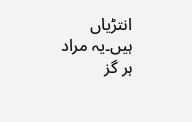انتڑیاں ہیں۔یہ مراد ہر گز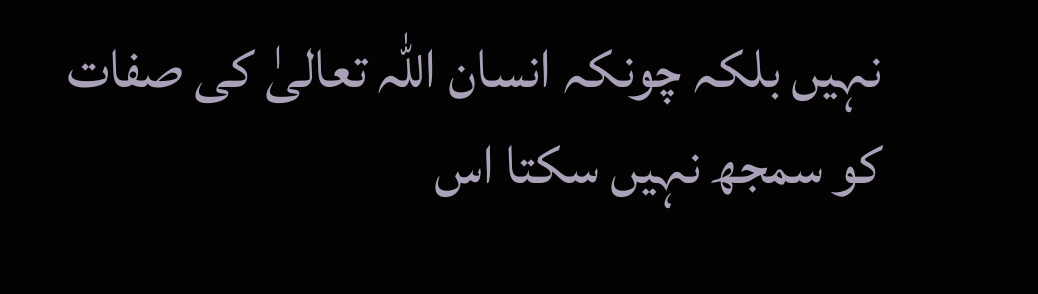نہیں بلکہ چونکہ انسان اللہ تعالیٰ کی صفات کو سمجھ نہیں سکتا اس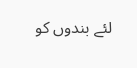لئے بندوں کو